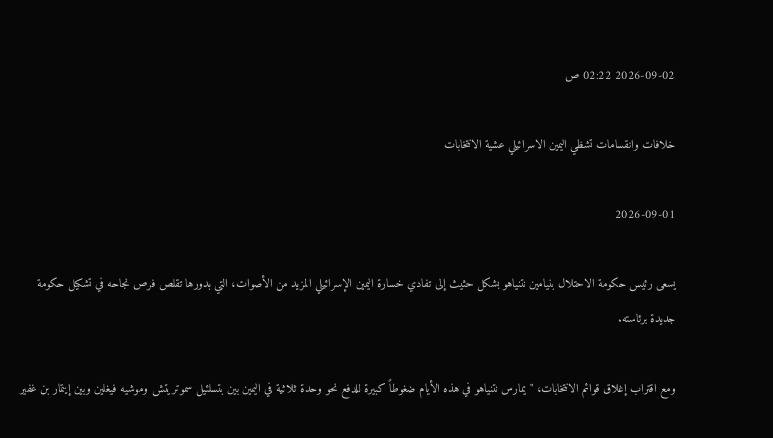2026-09-02 02:22 ص

خلافات وانقسامات تشظي اليمين الاسرائيلي عشية الانتخابات

2026-09-01

يسعى رئيس حكومة الاحتلال بنيامين نتنياهو بشكل حثيث إلى تفادي خسارة اليمين الإسرائيلي المزيد من الأصوات، التي بدورها تقلص فرص نجاحه في تشكيل حكومة جديدة برئاسته.

ومع اقتراب إغلاق قوائم الانتخابات، "يمارس نتنياهو في هذه الأيام ضغوطاً كبيرة للدفع نحو وحدة ثلاثية في اليمين بين بتسلئيل سموتريتش وموشيه فيغلين وبين إيتمار بن غفير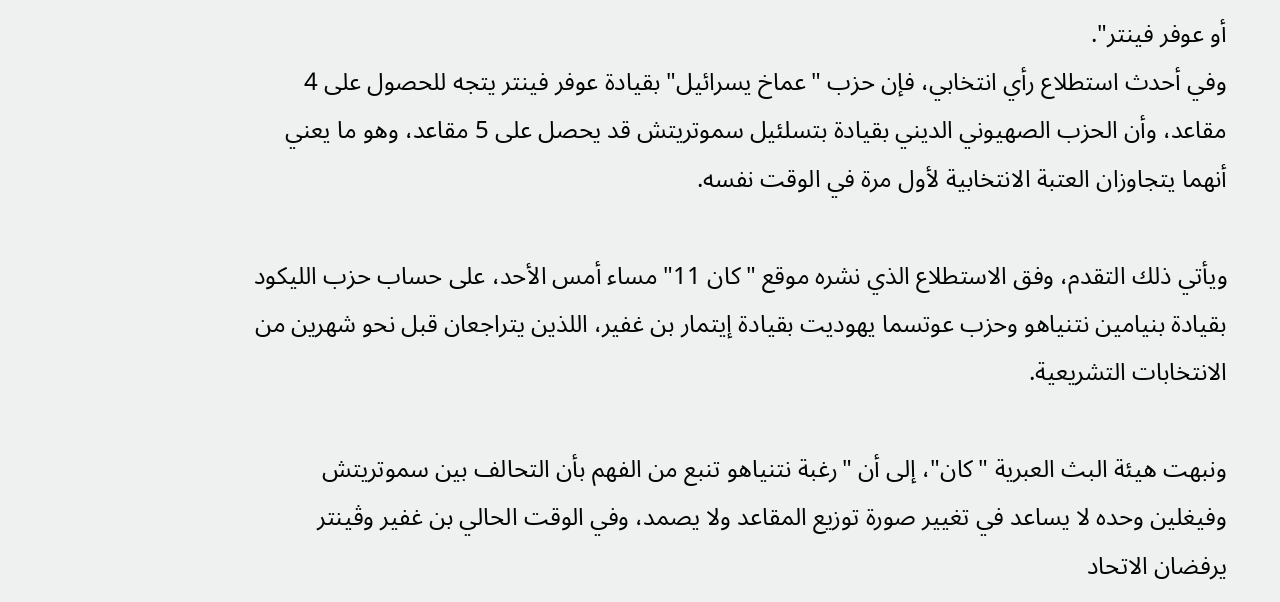أو عوفر فينتر".
وفي أحدث استطلاع رأي انتخابي، فإن حزب "عماخ يسرائيل" بقيادة عوفر فينتر يتجه للحصول على 4 مقاعد، وأن الحزب الصهيوني الديني بقيادة بتسلئيل سموتريتش قد يحصل على 5 مقاعد، وهو ما يعني أنهما يتجاوزان العتبة الانتخابية لأول مرة في الوقت نفسه.

ويأتي ذلك التقدم، وفق الاستطلاع الذي نشره موقع "كان 11" مساء أمس الأحد، على حساب حزب الليكود بقيادة بنيامين نتنياهو وحزب عوتسما يهوديت بقيادة إيتمار بن غفير، اللذين يتراجعان قبل نحو شهرين من الانتخابات التشريعية.

ونبهت هيئة البث العبرية "كان"، إلى أن "رغبة نتنياهو تنبع من الفهم بأن التحالف بين سموتريتش وفيغلين وحده لا يساعد في تغيير صورة توزيع المقاعد ولا يصمد، وفي الوقت الحالي بن غفير وڤينتر يرفضان الاتحاد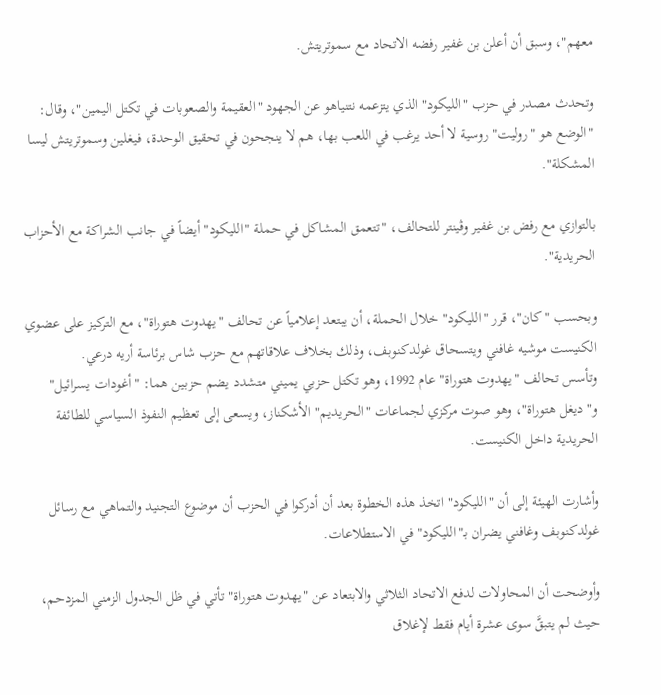معهم"، وسبق أن أعلن بن غفير رفضه الاتحاد مع سموتريتش.

وتحدث مصدر في حزب "الليكود" الذي يتزعمه نتنياهو عن الجهود "العقيمة والصعوبات في تكتل اليمين"، وقال: "الوضع هو "روليت" روسية لا أحد يرغب في اللعب بها، هم لا ينجحون في تحقيق الوحدة، فيغلين وسموتريتش ليسا المشكلة".

بالتوازي مع رفض بن غفير وڤينتر للتحالف، "تتعمق المشاكل في حملة "الليكود" أيضاً في جانب الشراكة مع الأحزاب الحريدية".

وبحسب "كان"، قرر "الليكود" خلال الحملة، أن يبتعد إعلامياً عن تحالف "يهدوت هتوراة"، مع التركيز على عضوي الكنيست موشيه غافني ويتسحاق غولدكنوبف، وذلك بخلاف علاقاتهم مع حزب شاس برئاسة أريه درعي.
وتأسس تحالف "يهدوت هتوراة" عام 1992، وهو تكتل حزبي يميني متشدد يضم حزبين هما: "أغودات يسرائيل" و"ديغل هتوراة"، وهو صوت مركزي لجماعات "الحريديم" الأشكناز، ويسعى إلى تعظيم النفوذ السياسي للطائفة الحريدية داخل الكنيست.

وأشارت الهيئة إلى أن "الليكود" اتخذ هذه الخطوة بعد أن أدركوا في الحزب أن موضوع التجنيد والتماهي مع رسائل غولدكنوبف وغافني يضران بـ"الليكود" في الاستطلاعات.

وأوضحت أن المحاولات لدفع الاتحاد الثلاثي والابتعاد عن "يهدوت هتوراة" تأتي في ظل الجدول الزمني المزدحم، حيث لم يتبقَّ سوى عشرة أيام فقط لإغلاق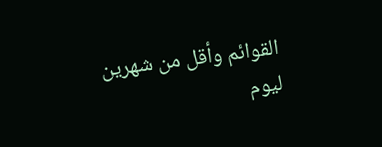القوائم وأقل من شهرين ليوم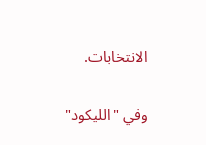الانتخابات.

وفي "الليكود"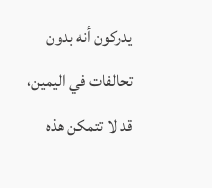يدركون أنه بدون تحالفات في اليمين، قد لا تتمكن هذه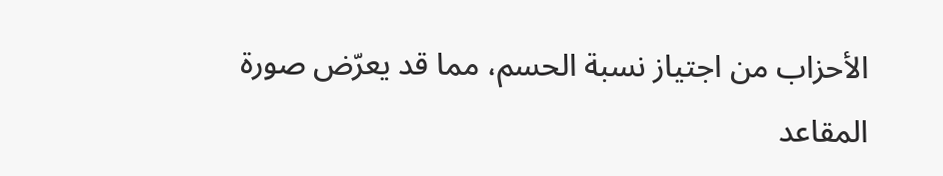الأحزاب من اجتياز نسبة الحسم، مما قد يعرّض صورة المقاعد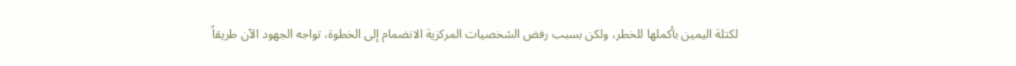لكتلة اليمين بأكملها للخطر، ولكن بسبب رفض الشخصيات المركزية الانضمام إلى الخطوة، تواجه الجهود الآن طريقاً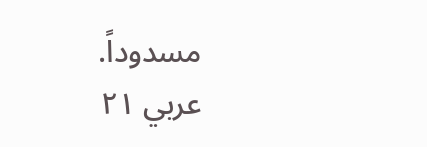مسدوداً.
عربي ٢١